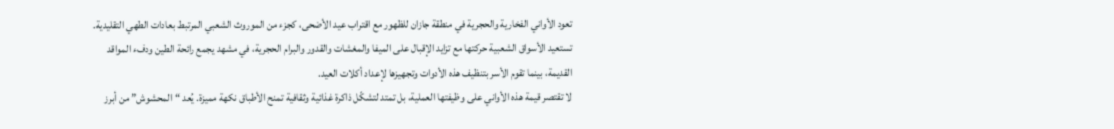تعود الأواني الفخارية والحجرية في منطقة جازان للظهور مع اقتراب عيد الأضحى، كجزء من الموروث الشعبي المرتبط بعادات الطهي التقليدية. تستعيد الأسواق الشعبية حركتها مع تزايد الإقبال على الميفا والمغشات والقدور والبرام الحجرية، في مشهد يجمع رائحة الطين ودفء المواقد القديمة، بينما تقوم الأسر بتنظيف هذه الأدوات وتجهيزها لإعداد أكلات العيد.
لا تقتصر قيمة هذه الأواني على وظيفتها العملية، بل تمتد لتشكّل ذاكرة غذائية وثقافية تمنح الأطباق نكهة مميزة. يُعد “المحشوش” من أبرز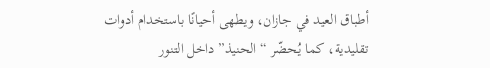أطباق العيد في جازان، ويطهى أحيانًا باستخدام أدوات تقليدية، كما يُحضّر “الحنيذ” داخل التنور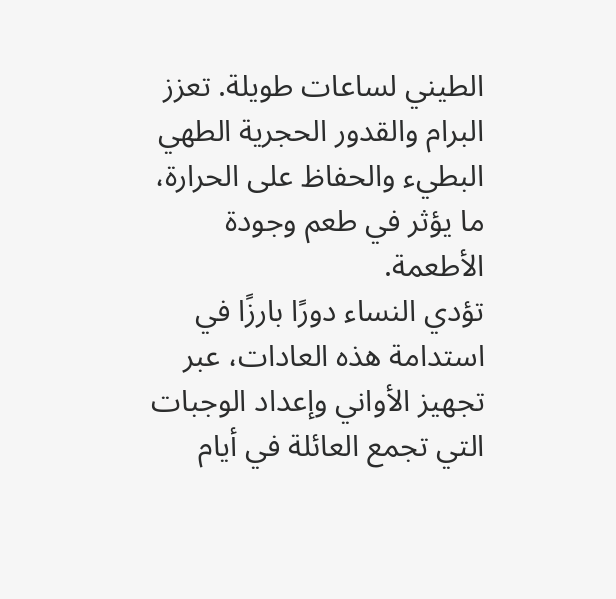الطيني لساعات طويلة. تعزز البرام والقدور الحجرية الطهي البطيء والحفاظ على الحرارة، ما يؤثر في طعم وجودة الأطعمة.
تؤدي النساء دورًا بارزًا في استدامة هذه العادات، عبر تجهيز الأواني وإعداد الوجبات التي تجمع العائلة في أيام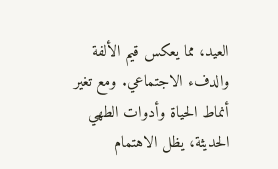العيد، مما يعكس قيم الألفة والدفء الاجتماعي. ومع تغير أنماط الحياة وأدوات الطهي الحديثة، يظل الاهتمام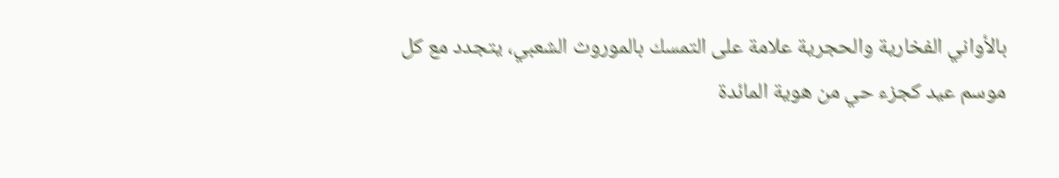بالأواني الفخارية والحجرية علامة على التمسك بالموروث الشعبي، يتجدد مع كل موسم عيد كجزء حي من هوية المائدة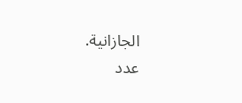الجازانية.
عدد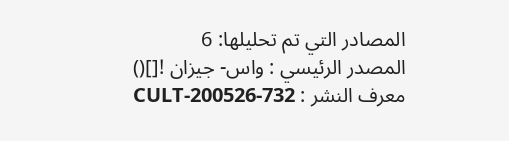المصادر التي تم تحليلها: 6
المصدر الرئيسي : واس- جيزان ![]()
معرف النشر : CULT-200526-732